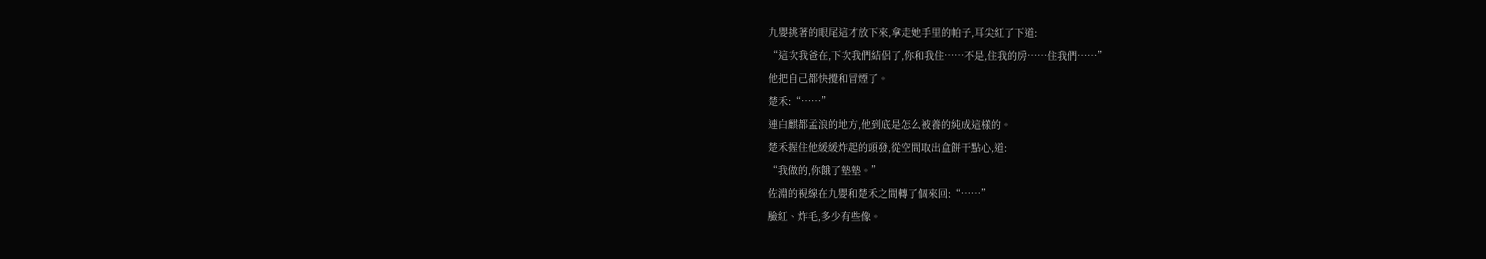九嬰挑著的眼尾這才放下來,拿走她手里的帕子,耳尖紅了下道:
“這次我爸在,下次我們結侶了,你和我住……不是,住我的房……住我們……”
他把自己都快攪和冒煙了。
楚禾:“……”
連白麒都孟浪的地方,他到底是怎么被養的純成這樣的。
楚禾握住他緩緩炸起的頭發,從空間取出盒餅干點心,道:
“我做的,你餓了墊墊。”
佐淵的視線在九嬰和楚禾之間轉了個來回:“……”
臉紅、炸毛,多少有些像。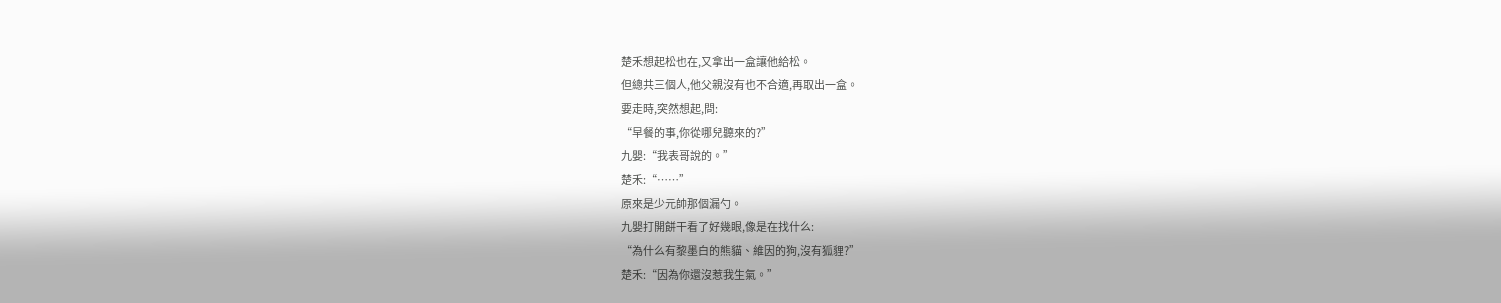楚禾想起松也在,又拿出一盒讓他給松。
但總共三個人,他父親沒有也不合適,再取出一盒。
要走時,突然想起,問:
“早餐的事,你從哪兒聽來的?”
九嬰:“我表哥說的。”
楚禾:“……”
原來是少元帥那個漏勺。
九嬰打開餅干看了好幾眼,像是在找什么:
“為什么有黎墨白的熊貓、維因的狗,沒有狐貍?”
楚禾:“因為你還沒惹我生氣。”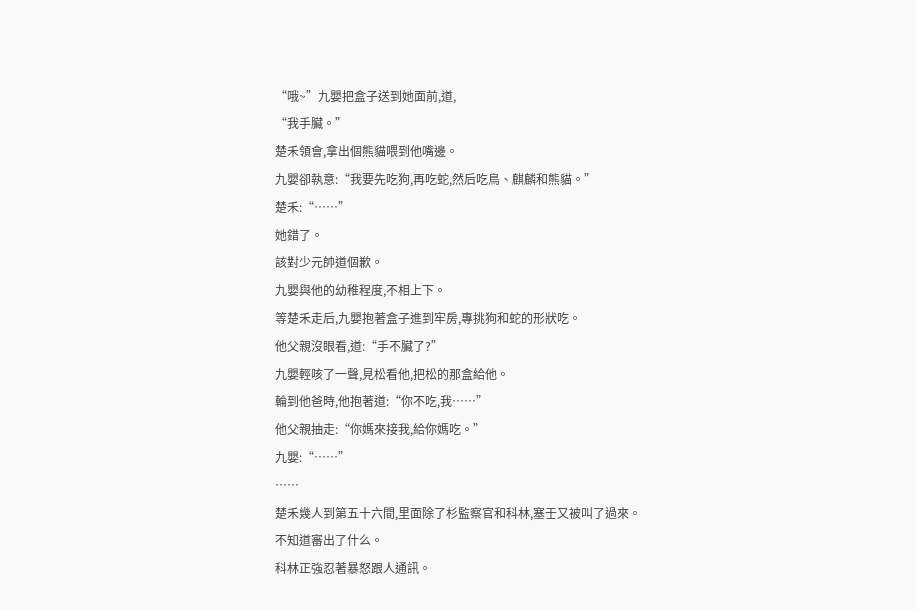“哦~”九嬰把盒子送到她面前,道,
“我手臟。”
楚禾領會,拿出個熊貓喂到他嘴邊。
九嬰卻執意:“我要先吃狗,再吃蛇,然后吃鳥、麒麟和熊貓。”
楚禾:“……”
她錯了。
該對少元帥道個歉。
九嬰與他的幼稚程度,不相上下。
等楚禾走后,九嬰抱著盒子進到牢房,專挑狗和蛇的形狀吃。
他父親沒眼看,道:“手不臟了?”
九嬰輕咳了一聲,見松看他,把松的那盒給他。
輪到他爸時,他抱著道:“你不吃,我……”
他父親抽走:“你媽來接我,給你媽吃。”
九嬰:“……”
……
楚禾幾人到第五十六間,里面除了杉監察官和科林,塞壬又被叫了過來。
不知道審出了什么。
科林正強忍著暴怒跟人通訊。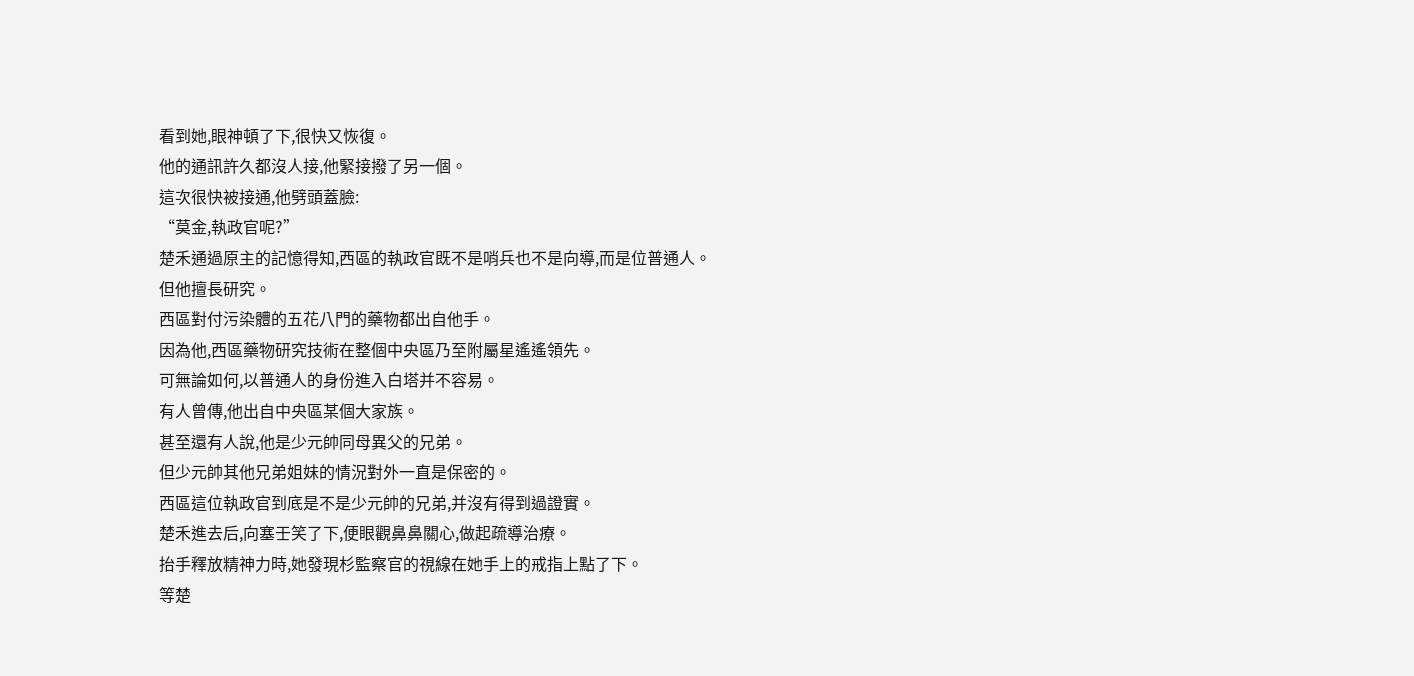看到她,眼神頓了下,很快又恢復。
他的通訊許久都沒人接,他緊接撥了另一個。
這次很快被接通,他劈頭蓋臉:
“莫金,執政官呢?”
楚禾通過原主的記憶得知,西區的執政官既不是哨兵也不是向導,而是位普通人。
但他擅長研究。
西區對付污染體的五花八門的藥物都出自他手。
因為他,西區藥物研究技術在整個中央區乃至附屬星遙遙領先。
可無論如何,以普通人的身份進入白塔并不容易。
有人曾傳,他出自中央區某個大家族。
甚至還有人說,他是少元帥同母異父的兄弟。
但少元帥其他兄弟姐妹的情況對外一直是保密的。
西區這位執政官到底是不是少元帥的兄弟,并沒有得到過證實。
楚禾進去后,向塞壬笑了下,便眼觀鼻鼻關心,做起疏導治療。
抬手釋放精神力時,她發現杉監察官的視線在她手上的戒指上點了下。
等楚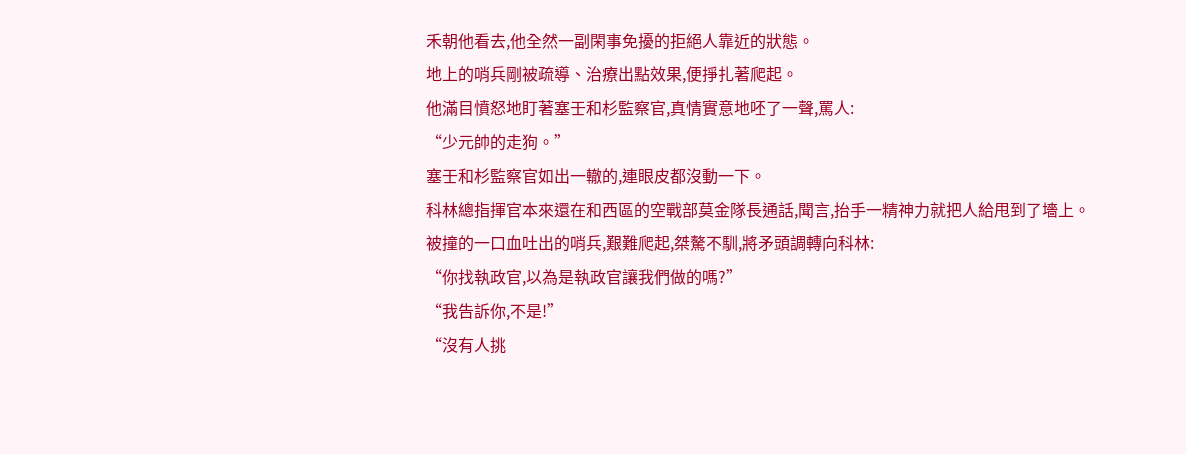禾朝他看去,他全然一副閑事免擾的拒絕人靠近的狀態。
地上的哨兵剛被疏導、治療出點效果,便掙扎著爬起。
他滿目憤怒地盯著塞壬和杉監察官,真情實意地呸了一聲,罵人:
“少元帥的走狗。”
塞壬和杉監察官如出一轍的,連眼皮都沒動一下。
科林總指揮官本來還在和西區的空戰部莫金隊長通話,聞言,抬手一精神力就把人給甩到了墻上。
被撞的一口血吐出的哨兵,艱難爬起,桀驁不馴,將矛頭調轉向科林:
“你找執政官,以為是執政官讓我們做的嗎?”
“我告訴你,不是!”
“沒有人挑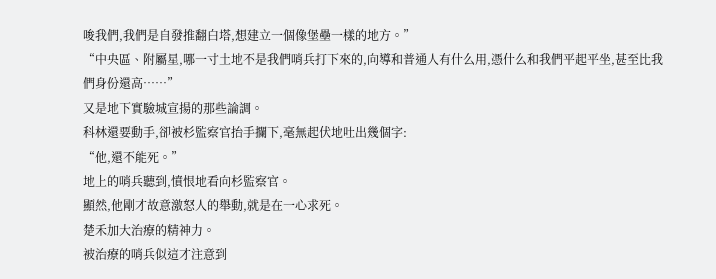唆我們,我們是自發推翻白塔,想建立一個像堡壘一樣的地方。”
“中央區、附屬星,哪一寸土地不是我們哨兵打下來的,向導和普通人有什么用,憑什么和我們平起平坐,甚至比我們身份還高……”
又是地下實驗城宣揚的那些論調。
科林還要動手,卻被杉監察官抬手攔下,毫無起伏地吐出幾個字:
“他,還不能死。”
地上的哨兵聽到,憤恨地看向杉監察官。
顯然,他剛才故意激怒人的舉動,就是在一心求死。
楚禾加大治療的精神力。
被治療的哨兵似這才注意到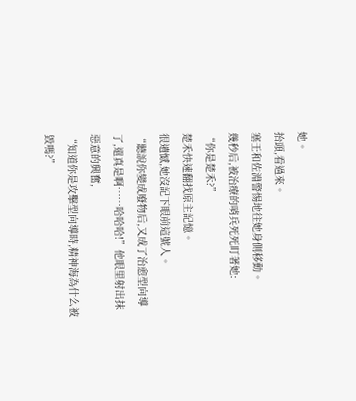她。
抬頭,看過來。
塞壬和佐淵警惕地往她身側移動。
幾秒后,被治療的哨兵死死盯著她:
“你是楚禾?”
楚禾快速翻找原主記憶。
很遺憾,她沒記下眼前這號人。
“聽說你變成廢物后,又成了治愈型向導了,還真是啊……哈哈哈!”他眼里射出抹惡意的興奮,
“知道你是攻擊型向導時,精神海為什么被毀嗎?”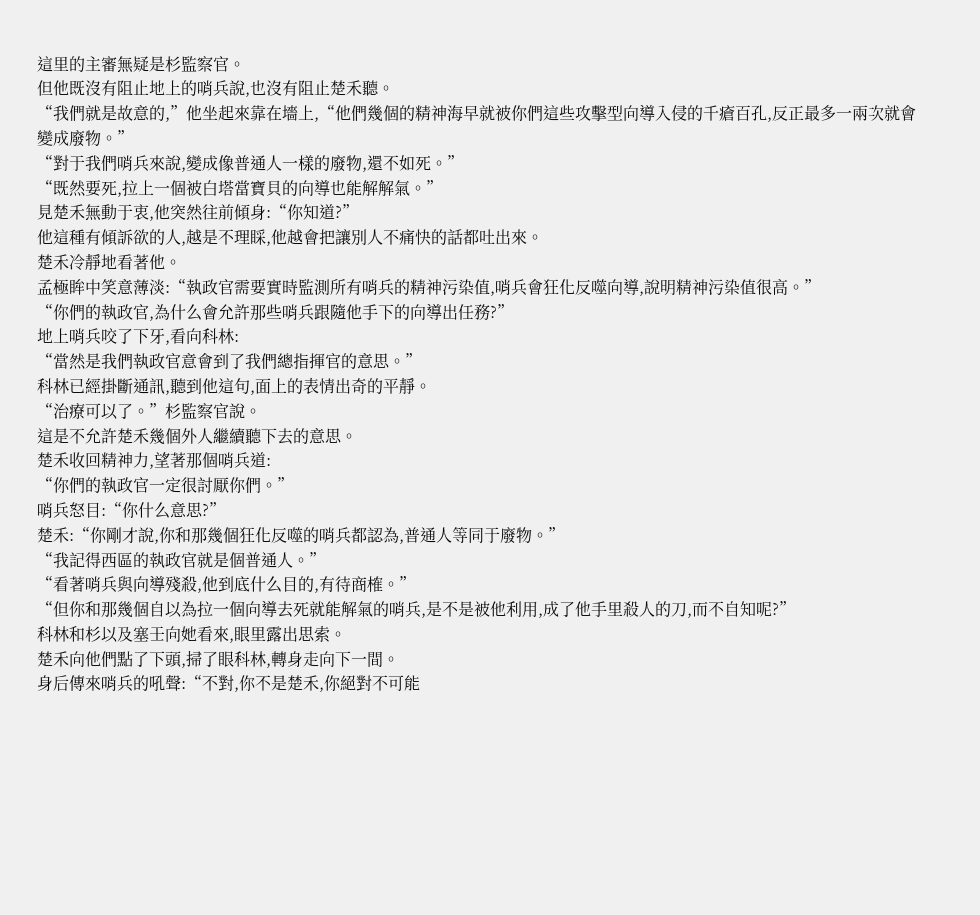這里的主審無疑是杉監察官。
但他既沒有阻止地上的哨兵說,也沒有阻止楚禾聽。
“我們就是故意的,”他坐起來靠在墻上,“他們幾個的精神海早就被你們這些攻擊型向導入侵的千瘡百孔,反正最多一兩次就會變成廢物。”
“對于我們哨兵來說,變成像普通人一樣的廢物,還不如死。”
“既然要死,拉上一個被白塔當寶貝的向導也能解解氣。”
見楚禾無動于衷,他突然往前傾身:“你知道?”
他這種有傾訴欲的人,越是不理睬,他越會把讓別人不痛快的話都吐出來。
楚禾冷靜地看著他。
孟極眸中笑意薄淡:“執政官需要實時監測所有哨兵的精神污染值,哨兵會狂化反噬向導,說明精神污染值很高。”
“你們的執政官,為什么會允許那些哨兵跟隨他手下的向導出任務?”
地上哨兵咬了下牙,看向科林:
“當然是我們執政官意會到了我們總指揮官的意思。”
科林已經掛斷通訊,聽到他這句,面上的表情出奇的平靜。
“治療可以了。”杉監察官說。
這是不允許楚禾幾個外人繼續聽下去的意思。
楚禾收回精神力,望著那個哨兵道:
“你們的執政官一定很討厭你們。”
哨兵怒目:“你什么意思?”
楚禾:“你剛才說,你和那幾個狂化反噬的哨兵都認為,普通人等同于廢物。”
“我記得西區的執政官就是個普通人。”
“看著哨兵與向導殘殺,他到底什么目的,有待商榷。”
“但你和那幾個自以為拉一個向導去死就能解氣的哨兵,是不是被他利用,成了他手里殺人的刀,而不自知呢?”
科林和杉以及塞壬向她看來,眼里露出思索。
楚禾向他們點了下頭,掃了眼科林,轉身走向下一間。
身后傳來哨兵的吼聲:“不對,你不是楚禾,你絕對不可能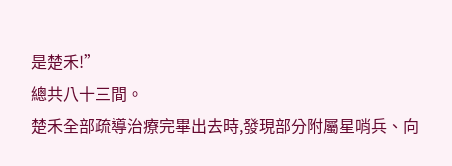是楚禾!”
總共八十三間。
楚禾全部疏導治療完畢出去時,發現部分附屬星哨兵、向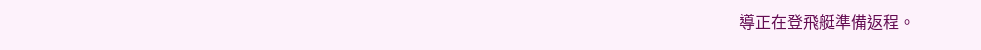導正在登飛艇準備返程。